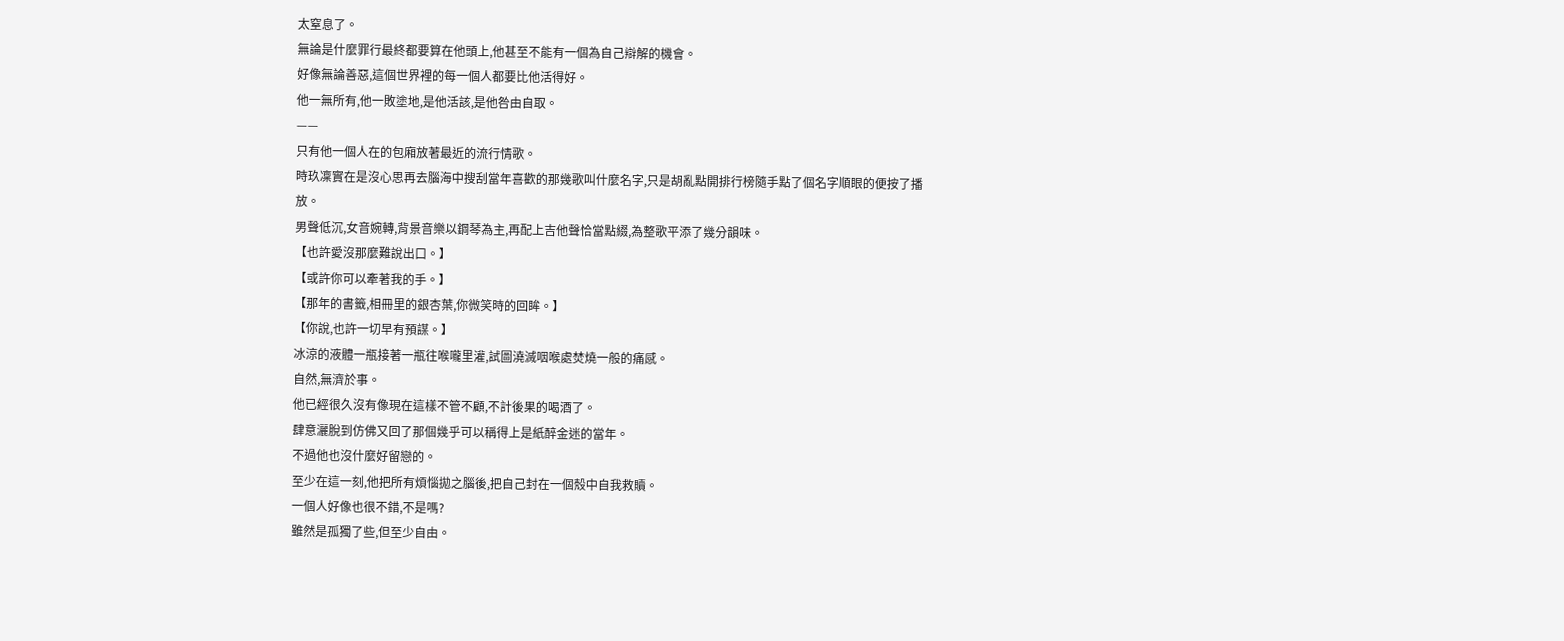太窒息了。
無論是什麼罪行最終都要算在他頭上,他甚至不能有一個為自己辯解的機會。
好像無論善惡,這個世界裡的每一個人都要比他活得好。
他一無所有,他一敗塗地,是他活該,是他咎由自取。
——
只有他一個人在的包廂放著最近的流行情歌。
時玖凜實在是沒心思再去腦海中搜刮當年喜歡的那幾歌叫什麼名字,只是胡亂點開排行榜隨手點了個名字順眼的便按了播放。
男聲低沉,女音婉轉,背景音樂以鋼琴為主,再配上吉他聲恰當點綴,為整歌平添了幾分韻味。
【也許愛沒那麼難說出口。】
【或許你可以牽著我的手。】
【那年的書籤,相冊里的銀杏葉,你微笑時的回眸。】
【你說,也許一切早有預謀。】
冰涼的液體一瓶接著一瓶往喉嚨里灌,試圖澆滅咽喉處焚燒一般的痛感。
自然,無濟於事。
他已經很久沒有像現在這樣不管不顧,不計後果的喝酒了。
肆意灑脫到仿佛又回了那個幾乎可以稱得上是紙醉金迷的當年。
不過他也沒什麼好留戀的。
至少在這一刻,他把所有煩惱拋之腦後,把自己封在一個殼中自我救贖。
一個人好像也很不錯,不是嗎?
雖然是孤獨了些,但至少自由。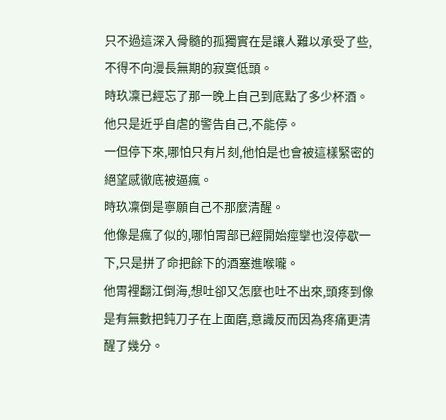只不過這深入骨髓的孤獨實在是讓人難以承受了些,不得不向漫長無期的寂寞低頭。
時玖凜已經忘了那一晚上自己到底點了多少杯酒。
他只是近乎自虐的警告自己,不能停。
一但停下來,哪怕只有片刻,他怕是也會被這樣緊密的絕望感徹底被逼瘋。
時玖凜倒是寧願自己不那麼清醒。
他像是瘋了似的,哪怕胃部已經開始痙攣也沒停歇一下,只是拼了命把餘下的酒塞進喉嚨。
他胃裡翻江倒海,想吐卻又怎麼也吐不出來,頭疼到像是有無數把鈍刀子在上面磨,意識反而因為疼痛更清醒了幾分。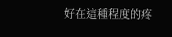好在這種程度的疼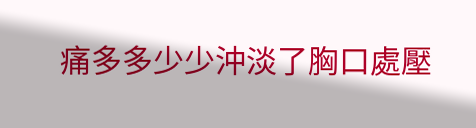痛多多少少沖淡了胸口處壓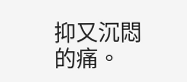抑又沉悶的痛。